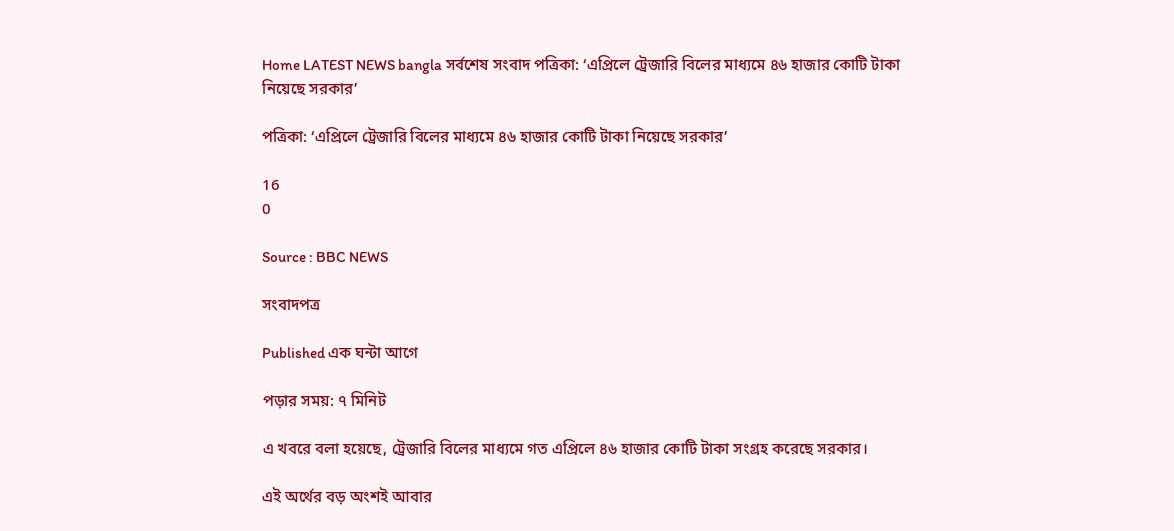Home LATEST NEWS bangla সর্বশেষ সংবাদ পত্রিকা: ‘এপ্রিলে ট্রেজারি বিলের মাধ্যমে ৪৬ হাজার কোটি টাকা নিয়েছে সরকার’

পত্রিকা: ‘এপ্রিলে ট্রেজারি বিলের মাধ্যমে ৪৬ হাজার কোটি টাকা নিয়েছে সরকার’

16
0

Source : BBC NEWS

সংবাদপত্র

Published এক ঘন্টা আগে

পড়ার সময়: ৭ মিনিট

এ খবরে বলা হয়েছে, ট্রেজারি বিলের মাধ্যমে গত এপ্রিলে ৪৬ হাজার কোটি টাকা সংগ্রহ করেছে সরকার।

এই অর্থের বড় অংশই আবার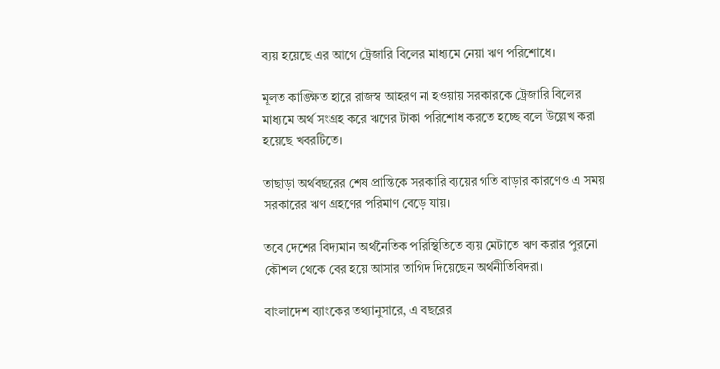ব্যয় হয়েছে এর আগে ট্রেজারি বিলের মাধ্যমে নেয়া ঋণ পরিশোধে।

মূলত কাঙ্ক্ষিত হারে রাজস্ব আহরণ না হওয়ায় সরকারকে ট্রেজারি বিলের মাধ্যমে অর্থ সংগ্রহ করে ঋণের টাকা পরিশোধ করতে হচ্ছে বলে উল্লেখ করা হয়েছে খবরটিতে।

তাছাড়া অর্থবছরের শেষ প্রান্তিকে সরকারি ব্যয়ের গতি বাড়ার কারণেও এ সময় সরকারের ঋণ গ্রহণের পরিমাণ বেড়ে যায়।

তবে দেশের বিদ্যমান অর্থনৈতিক পরিস্থিতিতে ব্যয় মেটাতে ঋণ করার পুরনো কৌশল থেকে বের হয়ে আসার তাগিদ দিয়েছেন অর্থনীতিবিদরা।

বাংলাদেশ ব্যাংকের তথ্যানুসারে, এ বছরের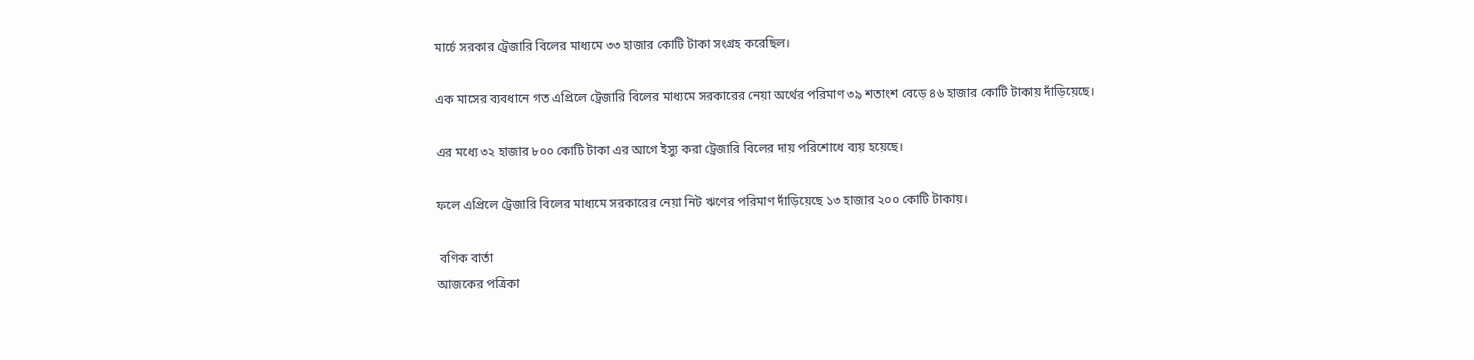মার্চে সরকার ট্রেজারি বিলের মাধ্যমে ৩৩ হাজার কোটি টাকা সংগ্রহ করেছিল।

এক মাসের ব্যবধানে গত এপ্রিলে ট্রেজারি বিলের মাধ্যমে সরকারের নেয়া অর্থের পরিমাণ ৩৯ শতাংশ বেড়ে ৪৬ হাজার কোটি টাকায় দাঁড়িয়েছে।

এর মধ্যে ৩২ হাজার ৮০০ কোটি টাকা এর আগে ইস্যু করা ট্রেজারি বিলের দায় পরিশোধে ব্যয় হয়েছে।

ফলে এপ্রিলে ট্রেজারি বিলের মাধ্যমে সরকারের নেয়া নিট ঋণের পরিমাণ দাঁড়িয়েছে ১৩ হাজার ২০০ কোটি টাকায়।

 বণিক বার্তা
আজকের পত্রিকা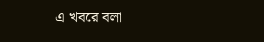এ খবরে বলা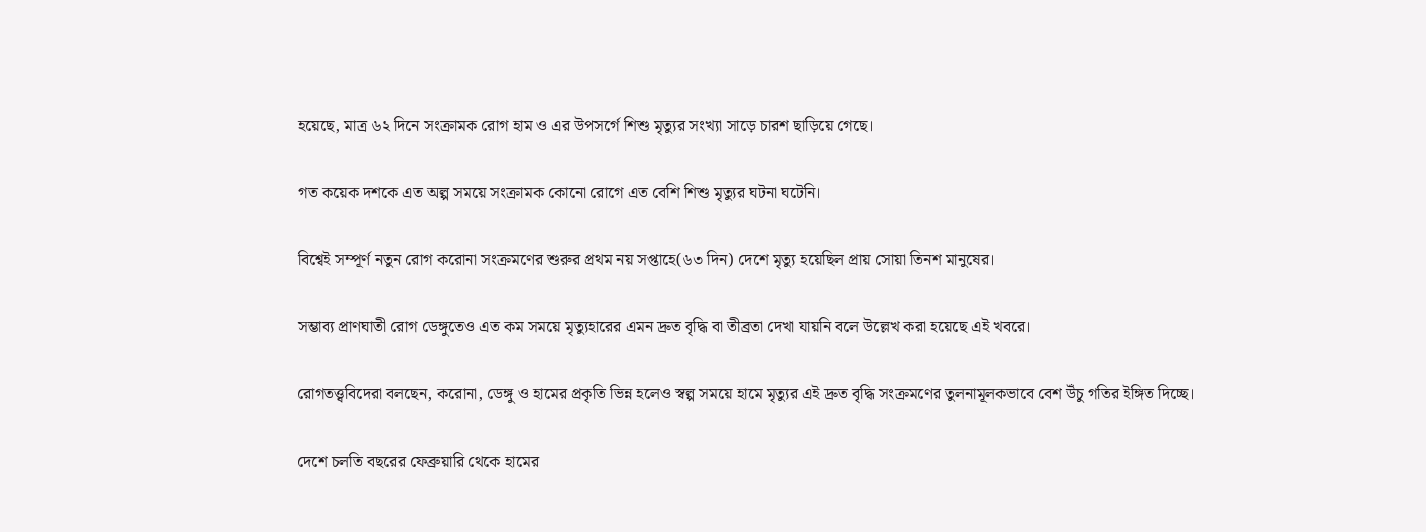হয়েছে, মাত্র ৬২ দিনে সংক্রামক রোগ হাম ও এর উপসর্গে শিশু মৃত্যুর সংখ্যা সাড়ে চারশ ছাড়িয়ে গেছে।

গত কয়েক দশকে এত অল্প সময়ে সংক্রামক কোনো রোগে এত বেশি শিশু মৃত্যুর ঘটনা ঘটেনি।

বিশ্বেই সম্পূর্ণ নতুন রোগ করোনা সংক্রমণের শুরুর প্রথম নয় সপ্তাহে(৬৩ দিন) দেশে মৃত্যু হয়েছিল প্রায় সোয়া তিনশ মানুষের।

সম্ভাব্য প্রাণঘাতী রোগ ডেঙ্গুতেও এত কম সময়ে মৃত্যুহারের এমন দ্রুত বৃদ্ধি বা তীব্রতা দেখা যায়নি বলে উল্লেখ করা হয়েছে এই খবরে।

রোগতত্ত্ববিদেরা বলছেন, করোনা, ডেঙ্গু ও হামের প্রকৃতি ভিন্ন হলেও স্বল্প সময়ে হামে মৃত্যুর এই দ্রুত বৃদ্ধি সংক্রমণের তুলনামূলকভাবে বেশ উঁচু গতির ইঙ্গিত দিচ্ছে।

দেশে চলতি বছরের ফেব্রুয়ারি থেকে হামের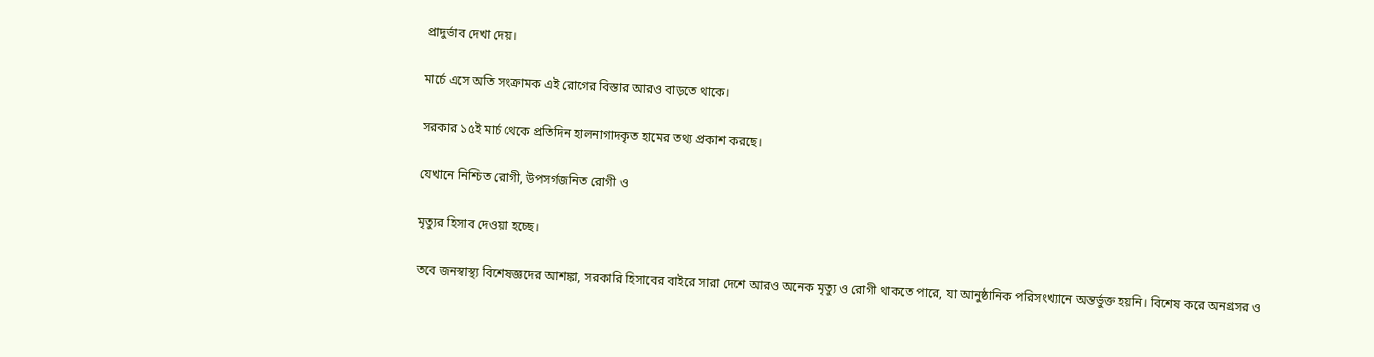প্রাদুর্ভাব দেখা দেয়।

মার্চে এসে অতি সংক্রামক এই রোগের বিস্তার আরও বাড়তে থাকে।

সরকার ১৫ই মার্চ থেকে প্রতিদিন হালনাগাদকৃত হামের তথ্য প্রকাশ করছে।

যেখানে নিশ্চিত রোগী, উপসর্গজনিত রোগী ও

মৃত্যুর হিসাব দেওয়া হচ্ছে।

তবে জনস্বাস্থ্য বিশেষজ্ঞদের আশঙ্কা, সরকারি হিসাবের বাইরে সারা দেশে আরও অনেক মৃত্যু ও রোগী থাকতে পারে, যা আনুষ্ঠানিক পরিসংখ্যানে অন্তর্ভুক্ত হয়নি। বিশেষ করে অনগ্রসর ও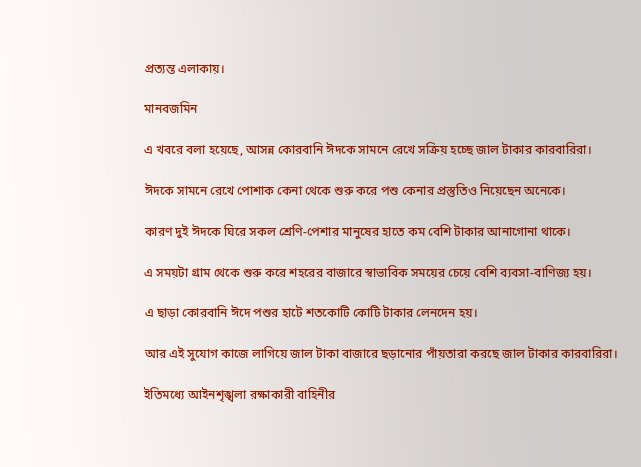প্রত্যন্ত এলাকায়।

মানবজমিন

এ খবরে বলা হয়েছে, আসন্ন কোরবানি ঈদকে সামনে রেখে সক্রিয় হচ্ছে জাল টাকার কারবারিরা।

ঈদকে সামনে রেখে পোশাক কেনা থেকে শুরু করে পশু কেনার প্রস্তুতিও নিয়েছেন অনেকে।

কারণ দুই ঈদকে ঘিরে সকল শ্রেণি-পেশার মানুষের হাতে কম বেশি টাকার আনাগোনা থাকে।

এ সময়টা গ্রাম থেকে শুরু করে শহরের বাজারে স্বাভাবিক সময়ের চেয়ে বেশি ব্যবসা-বাণিজ্য হয়।

এ ছাড়া কোরবানি ঈদে পশুর হাটে শতকোটি কোটি টাকার লেনদেন হয়।

আর এই সুযোগ কাজে লাগিয়ে জাল টাকা বাজারে ছড়ানোর পাঁয়তারা করছে জাল টাকার কারবারিরা।

ইতিমধ্যে আইনশৃঙ্খলা রক্ষাকারী বাহিনীর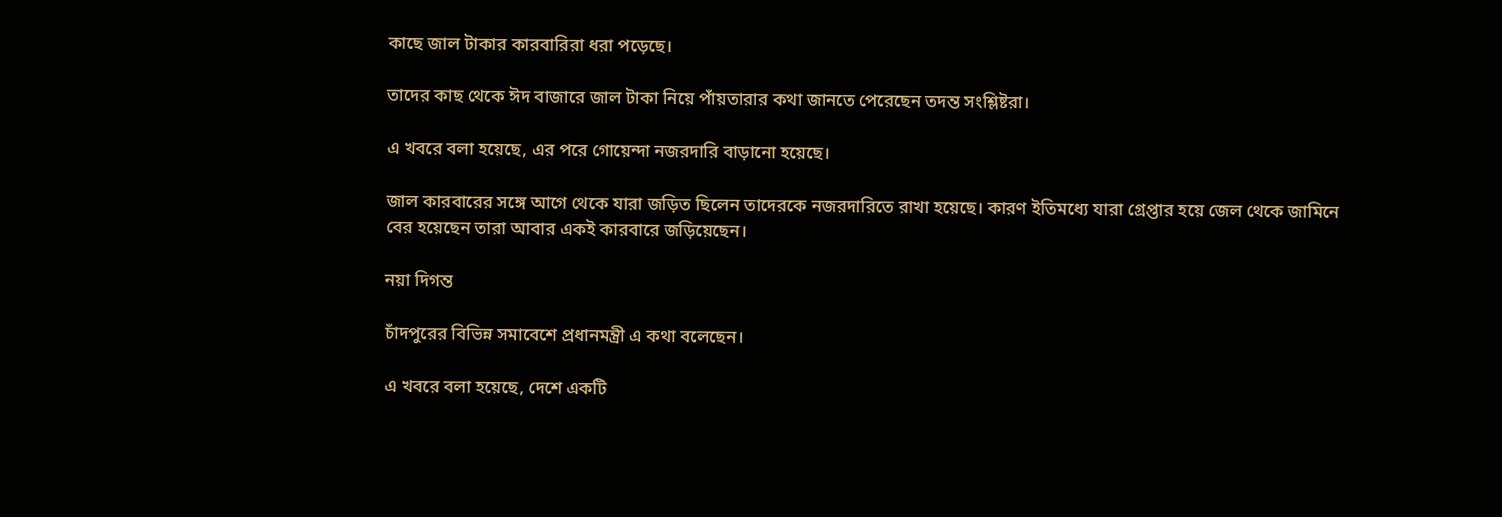কাছে জাল টাকার কারবারিরা ধরা পড়েছে।

তাদের কাছ থেকে ঈদ বাজারে জাল টাকা নিয়ে পাঁয়তারার কথা জানতে পেরেছেন তদন্ত সংশ্লিষ্টরা।

এ খবরে বলা হয়েছে, এর পরে গোয়েন্দা নজরদারি বাড়ানো হয়েছে।

জাল কারবারের সঙ্গে আগে থেকে যারা জড়িত ছিলেন তাদেরকে নজরদারিতে রাখা হয়েছে। কারণ ইতিমধ্যে যারা গ্রেপ্তার হয়ে জেল থেকে জামিনে বের হয়েছেন তারা আবার একই কারবারে জড়িয়েছেন।

নয়া দিগন্ত

চাঁদপুরের বিভিন্ন সমাবেশে প্রধানমন্ত্রী এ কথা বলেছেন।

এ খবরে বলা হয়েছে, দেশে একটি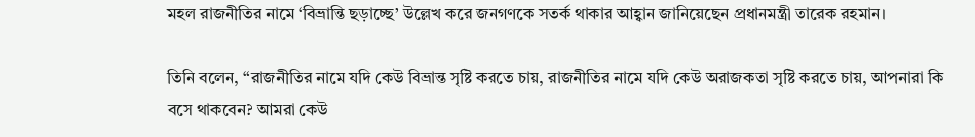মহল রাজনীতির নামে ‘বিভ্রান্তি ছড়াচ্ছে’ উল্লেখ করে জনগণকে সতর্ক থাকার আহ্বান জানিয়েছেন প্রধানমন্ত্রী তারেক রহমান।

তিনি বলেন, “রাজনীতির নামে যদি কেউ বিভ্রান্ত সৃষ্টি করতে চায়, রাজনীতির নামে যদি কেউ অরাজকতা সৃষ্টি করতে চায়, আপনারা কি বসে থাকবেন? আমরা কেউ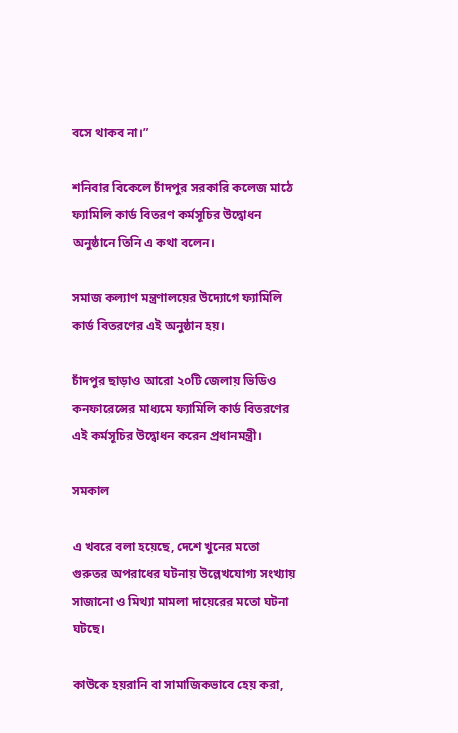বসে থাকব না।”

শনিবার বিকেলে চাঁদপুর সরকারি কলেজ মাঠে ফ্যামিলি কার্ড বিতরণ কর্মসূচির উদ্বোধন অনুষ্ঠানে তিনি এ কথা বলেন।

সমাজ কল্যাণ মন্ত্রণালয়ের উদ্যোগে ফ্যামিলি কার্ড বিতরণের এই অনুষ্ঠান হয়।

চাঁদপুর ছাড়াও আরো ২০টি জেলায় ভিডিও কনফারেন্সের মাধ্যমে ফ্যামিলি কার্ড বিতরণের এই কর্মসূচির উদ্বোধন করেন প্রধানমন্ত্রী।

সমকাল

এ খবরে বলা হয়েছে, দেশে খুনের মতো গুরুতর অপরাধের ঘটনায় উল্লেখযোগ্য সংখ্যায় সাজানো ও মিথ্যা মামলা দায়েরের মতো ঘটনা ঘটছে।

কাউকে হয়রানি বা সামাজিকভাবে হেয় করা,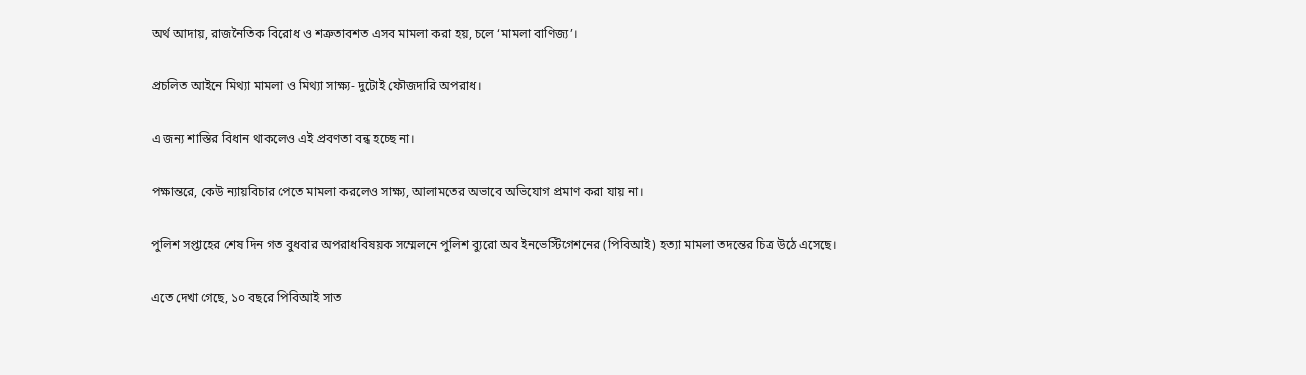অর্থ আদায়, রাজনৈতিক বিরোধ ও শত্রুতাবশত এসব মামলা করা হয়, চলে ‘মামলা বাণিজ্য’।

প্রচলিত আইনে মিথ্যা মামলা ও মিথ্যা সাক্ষ্য- দুটোই ফৌজদারি অপরাধ।

এ জন্য শাস্তির বিধান থাকলেও এই প্রবণতা বন্ধ হচ্ছে না।

পক্ষান্তরে, কেউ ন্যায়বিচার পেতে মামলা করলেও সাক্ষ্য, আলামতের অভাবে অভিযোগ প্রমাণ করা যায় না।

পুলিশ সপ্তাহের শেষ দিন গত বুধবার অপরাধবিষয়ক সম্মেলনে পুলিশ ব্যুরো অব ইনভেস্টিগেশনের (পিবিআই) হত্যা মামলা তদন্তের চিত্র উঠে এসেছে।

এতে দেখা গেছে, ১০ বছরে পিবিআই সাত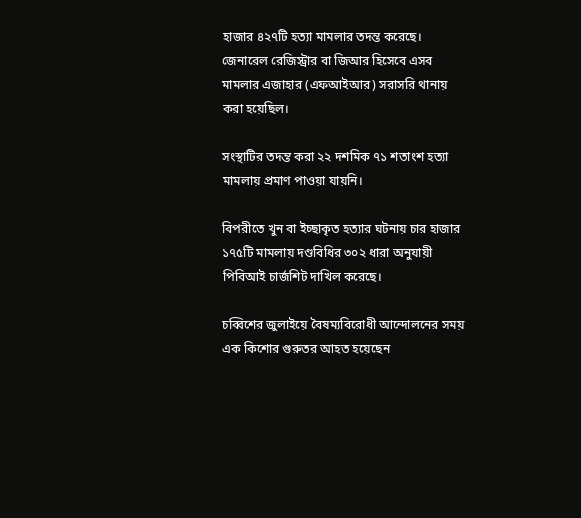হাজার ৪২৭টি হত্যা মামলার তদন্ত করেছে। জেনারেল রেজিস্ট্রার বা জিআর হিসেবে এসব মামলার এজাহার (এফআইআর) সরাসরি থানায় করা হয়েছিল।

সংস্থাটির তদন্ত করা ২২ দশমিক ৭১ শতাংশ হত্যা মামলায় প্রমাণ পাওয়া যায়নি।

বিপরীতে খুন বা ইচ্ছাকৃত হত্যার ঘটনায় চার হাজার ১৭৫টি মামলায় দণ্ডবিধির ৩০২ ধারা অনুযায়ী পিবিআই চার্জশিট দাখিল করেছে।

চব্বিশের জুলাইয়ে বৈষম্যবিরোধী আন্দোলনের সময় এক কিশোর গুরুতর আহত হয়েছেন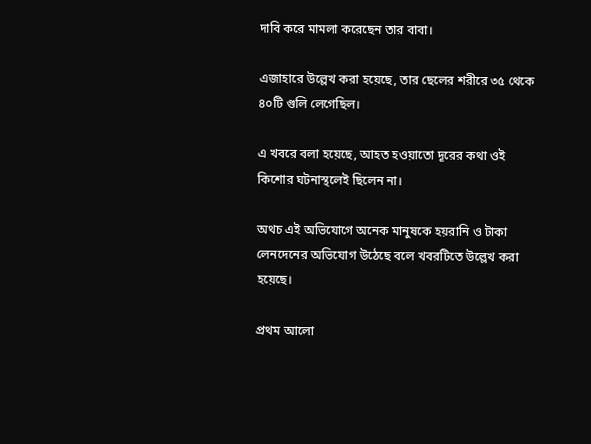দাবি করে মামলা করেছেন তার বাবা।

এজাহারে উল্লেখ করা হয়েছে, তার ছেলের শরীরে ৩৫ থেকে ৪০টি গুলি লেগেছিল।

এ খবরে বলা হয়েছে, আহত হওয়াতো দূরের কথা ওই কিশোর ঘটনাস্থলেই ছিলেন না।

অথচ এই অভিযোগে অনেক মানুষকে হয়রানি ও টাকা লেনদেনের অভিযোগ উঠেছে বলে খবরটিতে উল্লেখ করা হয়েছে।

প্রথম আলো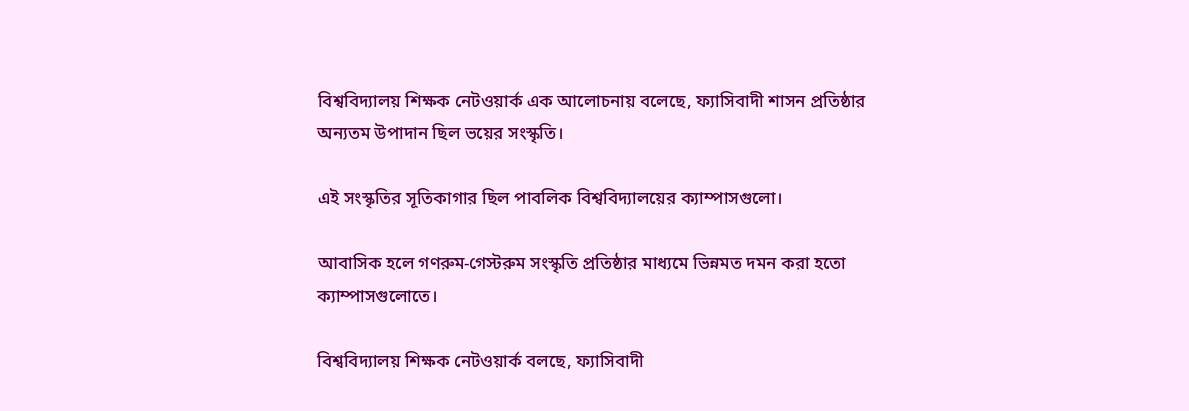বিশ্ববিদ্যালয় শিক্ষক নেটওয়ার্ক এক আলোচনায় বলেছে, ফ্যাসিবাদী শাসন প্রতিষ্ঠার অন্যতম উপাদান ছিল ভয়ের সংস্কৃতি।

এই সংস্কৃতির সূতিকাগার ছিল পাবলিক বিশ্ববিদ্যালয়ের ক্যাম্পাসগুলো।

আবাসিক হলে গণরুম-গেস্টরুম সংস্কৃতি প্রতিষ্ঠার মাধ্যমে ভিন্নমত দমন করা হতো ক্যাম্পাসগুলোতে।

বিশ্ববিদ্যালয় শিক্ষক নেটওয়ার্ক বলছে, ফ্যাসিবাদী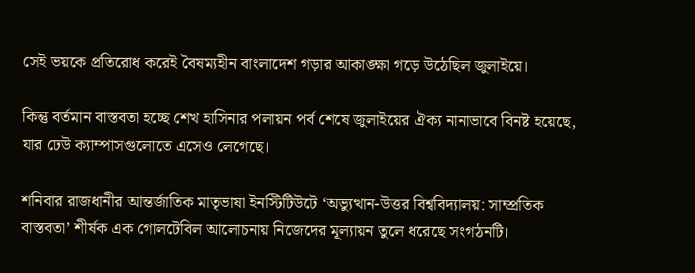সেই ভয়কে প্রতিরোধ করেই বৈষম্যহীন বাংলাদেশ গড়ার আকাঙ্ক্ষা গড়ে উঠেছিল জুলাইয়ে।

কিন্তু বর্তমান বাস্তবতা হচ্ছে শেখ হাসিনার পলায়ন পর্ব শেষে জুলাইয়ের ঐক্য নানাভাবে বিনষ্ট হয়েছে, যার ঢেউ ক্যাম্পাসগুলোতে এসেও লেগেছে।

শনিবার রাজধানীর আন্তর্জাতিক মাতৃভাষা ইনস্টিটিউটে ‘অভ্যুত্থান-উত্তর বিশ্ববিদ্যালয়: সাম্প্রতিক বাস্তবতা’ শীর্ষক এক গোলটেবিল আলোচনায় নিজেদের মূল্যায়ন তুলে ধরেছে সংগঠনটি।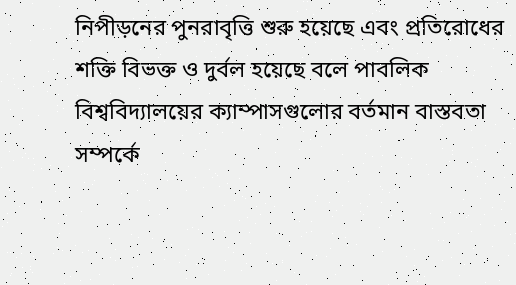নিপীড়নের পুনরাবৃত্তি শুরু হয়েছে এবং প্রতিরোধের শক্তি বিভক্ত ও দুর্বল হয়েছে বলে পাবলিক বিশ্ববিদ্যালয়ের ক্যাম্পাসগুলোর বর্তমান বাস্তবতা সম্পর্কে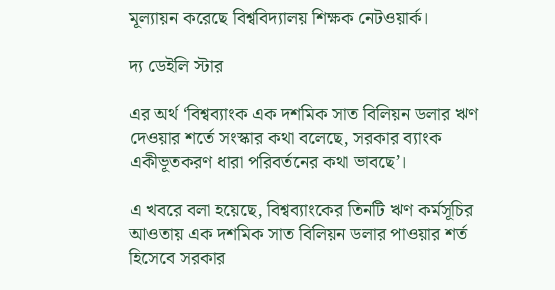মূল্যায়ন করেছে বিশ্ববিদ্যালয় শিক্ষক নেটওয়ার্ক।

দ্য ডেইলি স্টার

এর অর্থ ‘বিশ্বব্যাংক এক দশমিক সাত বিলিয়ন ডলার ঋণ দেওয়ার শর্তে সংস্কার কথা বলেছে, সরকার ব্যাংক একীভূতকরণ ধারা পরিবর্তনের কথা ভাবছে’।

এ খবরে বলা হয়েছে, বিশ্বব্যাংকের তিনটি ঋণ কর্মসূচির আওতায় এক দশমিক সাত বিলিয়ন ডলার পাওয়ার শর্ত হিসেবে সরকার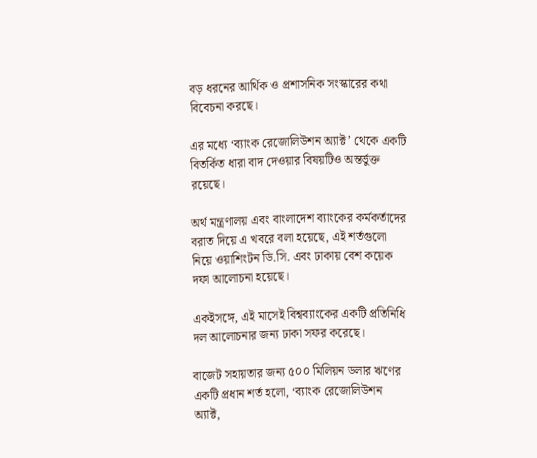বড় ধরনের আর্থিক ও প্রশাসনিক সংস্কারের কথা বিবেচনা করছে।

এর মধ্যে ‘ব্যাংক রেজোলিউশন অ্যাক্ট’ থেকে একটি বিতর্কিত ধারা বাদ দেওয়ার বিষয়টিও অন্তর্ভুক্ত রয়েছে।

অর্থ মন্ত্রণালয় এবং বাংলাদেশ ব্যাংকের কর্মকর্তাদের বরাত দিয়ে এ খবরে বলা হয়েছে, এই শর্তগুলো নিয়ে ওয়াশিংটন ডি.সি. এবং ঢাকায় বেশ কয়েক দফা আলোচনা হয়েছে।

একইসঙ্গে, এই মাসেই বিশ্বব্যাংকের একটি প্রতিনিধি দল আলোচনার জন্য ঢাকা সফর করেছে।

বাজেট সহায়তার জন্য ৫০০ মিলিয়ন ডলার ঋণের একটি প্রধান শর্ত হলো, ‘ব্যাংক রেজোলিউশন অ্যাক্ট,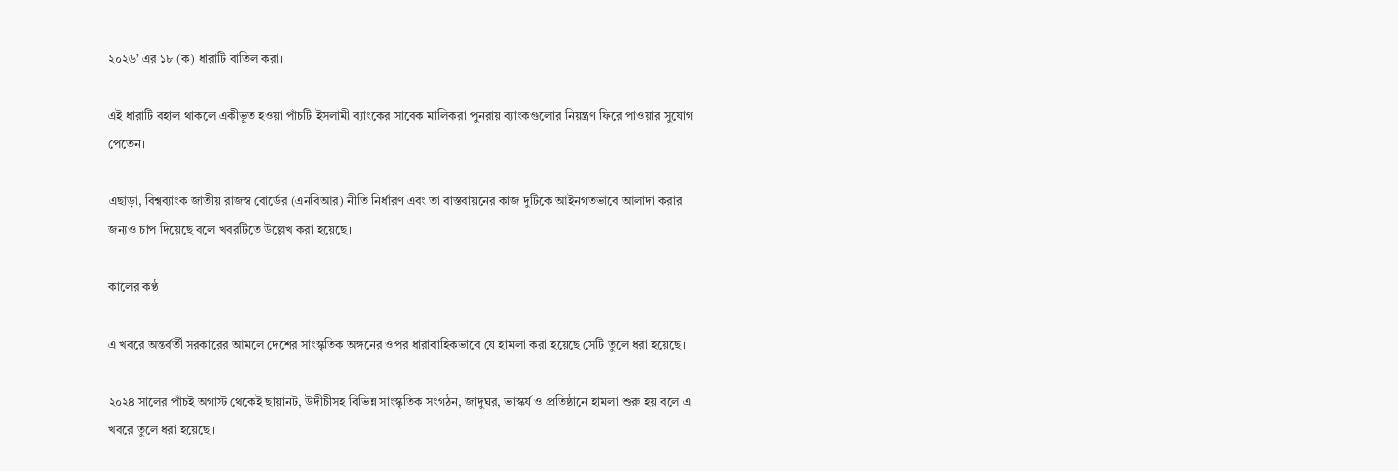২০২৬’ এর ১৮ (ক) ধারাটি বাতিল করা।

এই ধারাটি বহাল থাকলে একীভূত হওয়া পাঁচটি ইসলামী ব্যাংকের সাবেক মালিকরা পুনরায় ব্যাংকগুলোর নিয়ন্ত্রণ ফিরে পাওয়ার সুযোগ পেতেন।

এছাড়া, বিশ্বব্যাংক জাতীয় রাজস্ব বোর্ডের (এনবিআর) নীতি নির্ধারণ এবং তা বাস্তবায়নের কাজ দুটিকে আইনগতভাবে আলাদা করার জন্যও চাপ দিয়েছে বলে খবরটিতে উল্লেখ করা হয়েছে।

কালের কণ্ঠ

এ খবরে অন্তর্বর্তী সরকারের আমলে দেশের সাংস্কৃতিক অঙ্গনের ওপর ধারাবাহিকভাবে যে হামলা করা হয়েছে সেটি তুলে ধরা হয়েছে।

২০২৪ সালের পাঁচই অগাস্ট থেকেই ছায়ানট, উদীচীসহ বিভিন্ন সাংস্কৃতিক সংগঠন, জাদুঘর, ভাস্কর্য ও প্রতিষ্ঠানে হামলা শুরু হয় বলে এ খবরে তুলে ধরা হয়েছে।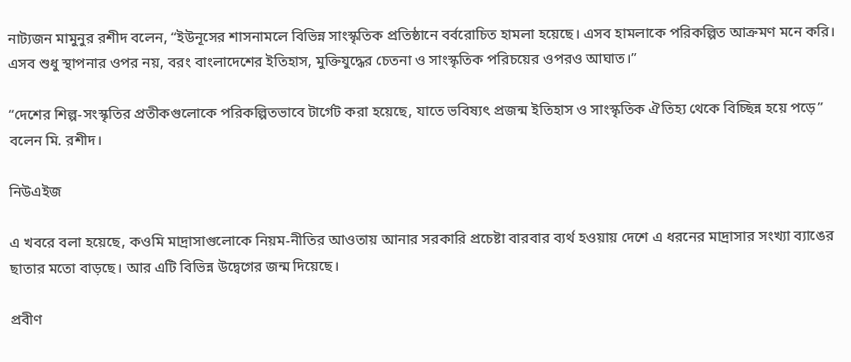নাট্যজন মামুনুর রশীদ বলেন, “ইউনূসের শাসনামলে বিভিন্ন সাংস্কৃতিক প্রতিষ্ঠানে বর্বরোচিত হামলা হয়েছে। এসব হামলাকে পরিকল্পিত আক্রমণ মনে করি। এসব শুধু স্থাপনার ওপর নয়, বরং বাংলাদেশের ইতিহাস, মুক্তিযুদ্ধের চেতনা ও সাংস্কৃতিক পরিচয়ের ওপরও আঘাত।”

“দেশের শিল্প-সংস্কৃতির প্রতীকগুলোকে পরিকল্পিতভাবে টার্গেট করা হয়েছে, যাতে ভবিষ্যৎ প্রজন্ম ইতিহাস ও সাংস্কৃতিক ঐতিহ্য থেকে বিচ্ছিন্ন হয়ে পড়ে” বলেন মি. রশীদ।

নিউএইজ

এ খবরে বলা হয়েছে, কওমি মাদ্রাসাগুলোকে নিয়ম-নীতির আওতায় আনার সরকারি প্রচেষ্টা বারবার ব্যর্থ হওয়ায় দেশে এ ধরনের মাদ্রাসার সংখ্যা ব্যাঙের ছাতার মতো বাড়ছে। আর এটি বিভিন্ন উদ্বেগের জন্ম দিয়েছে।

প্রবীণ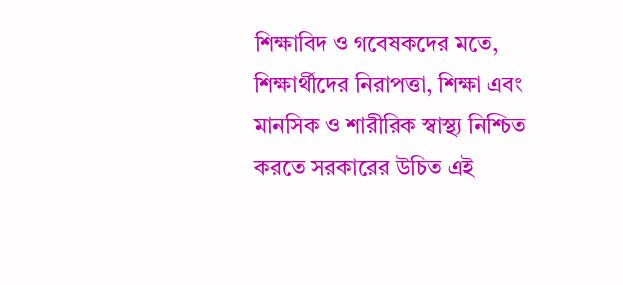শিক্ষাবিদ ও গবেষকদের মতে, শিক্ষার্থীদের নিরাপত্তা, শিক্ষা এবং মানসিক ও শারীরিক স্বাস্থ্য নিশ্চিত করতে সরকারের উচিত এই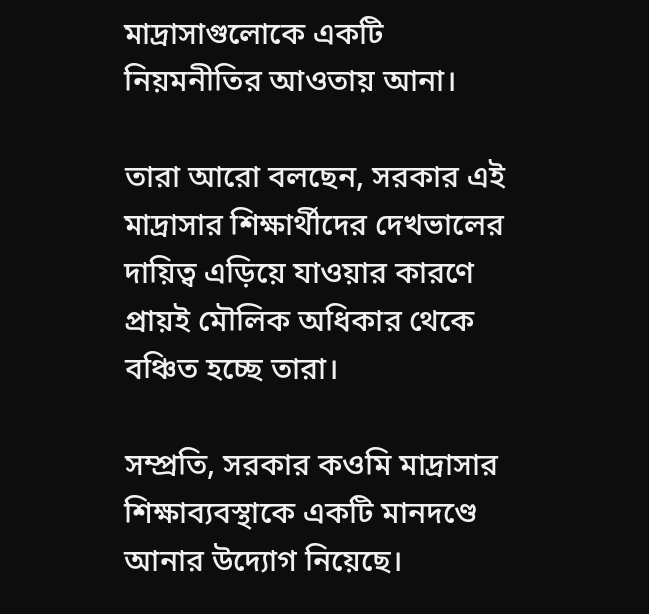মাদ্রাসাগুলোকে একটি নিয়মনীতির আওতায় আনা।

তারা আরো বলছেন, সরকার এই মাদ্রাসার শিক্ষার্থীদের দেখভালের দায়িত্ব এড়িয়ে যাওয়ার কারণে প্রায়ই মৌলিক অধিকার থেকে বঞ্চিত হচ্ছে তারা।

সম্প্রতি, সরকার কওমি মাদ্রাসার শিক্ষাব্যবস্থাকে একটি মানদণ্ডে আনার উদ্যোগ নিয়েছে।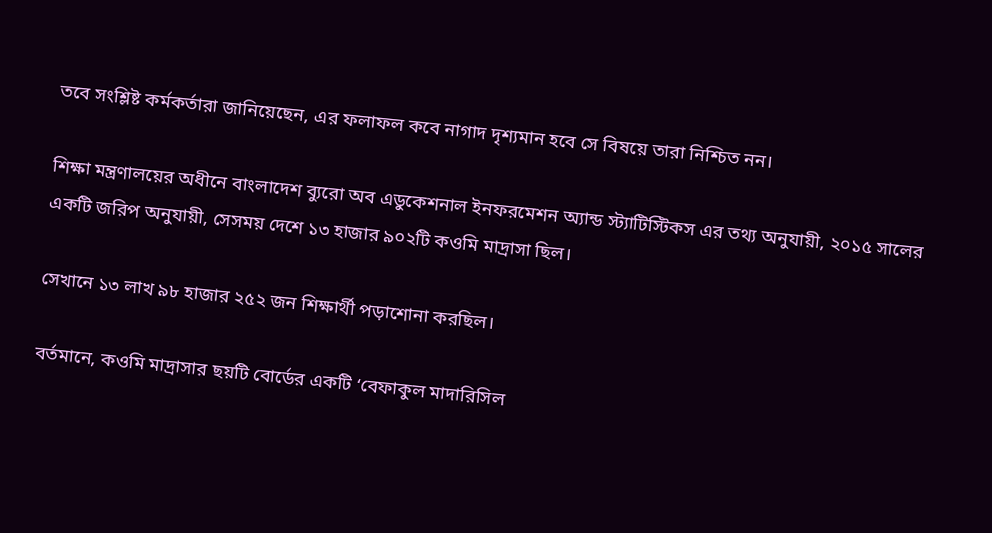তবে সংশ্লিষ্ট কর্মকর্তারা জানিয়েছেন, এর ফলাফল কবে নাগাদ দৃশ্যমান হবে সে বিষয়ে তারা নিশ্চিত নন।

শিক্ষা মন্ত্রণালয়ের অধীনে বাংলাদেশ ব্যুরো অব এডুকেশনাল ইনফরমেশন অ্যান্ড স্ট্যাটিস্টিকস এর তথ্য অনুযায়ী, ২০১৫ সালের একটি জরিপ অনুযায়ী, সেসময় দেশে ১৩ হাজার ৯০২টি কওমি মাদ্রাসা ছিল।

সেখানে ১৩ লাখ ৯৮ হাজার ২৫২ জন শিক্ষার্থী পড়াশোনা করছিল।

বর্তমানে, কওমি মাদ্রাসার ছয়টি বোর্ডের একটি ‘বেফাকুল মাদারিসিল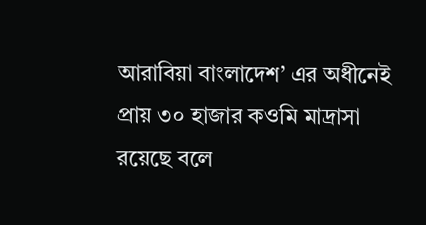আরাবিয়া বাংলাদেশ’ এর অধীনেই প্রায় ৩০ হাজার কওমি মাদ্রাসা রয়েছে বলে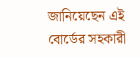জানিয়েছেন এই বোর্ডের সহকারী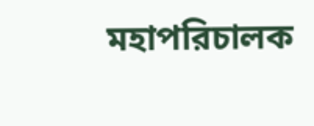মহাপরিচালক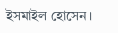ইসমাইল হোসেন।